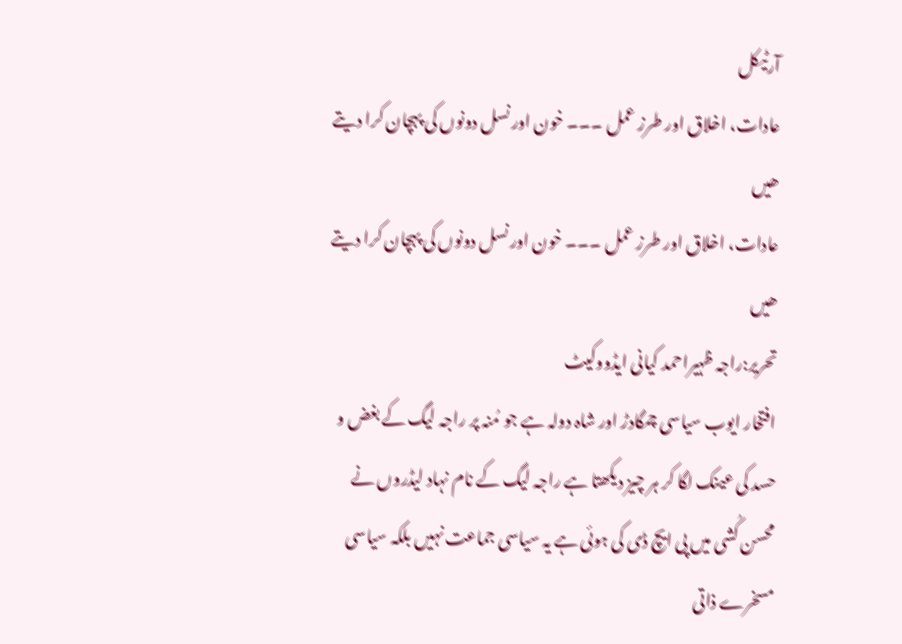آرٹیکل
عادات، اخلاق اور طرز عمل ۔۔۔ خون اور نسل دونوں کی پہچان کرا دیتے ھیں
عادات، اخلاق اور طرز عمل ۔۔۔ خون اور نسل دونوں کی پہچان کرا دیتے ھیں
تحریر:راجہ ظہیراحمد کیانی ایڈووکیٹ
افتخار ایوب سیاسی چمگادڑ اور شاہ دولہ ہے جو مُنہ پر راجہ لیگ کے بغض و حسد کی عینک لگا کر ہر چیز دیکھتا ہے راجہ لیگ کے نام نہاد لیڈروں نے محسن کُشی میں پی ایچ ڈی کی ہوئی ہے یہ سیاسی جماعت نہیں بلکہ سیاسی مسخرے ذاتی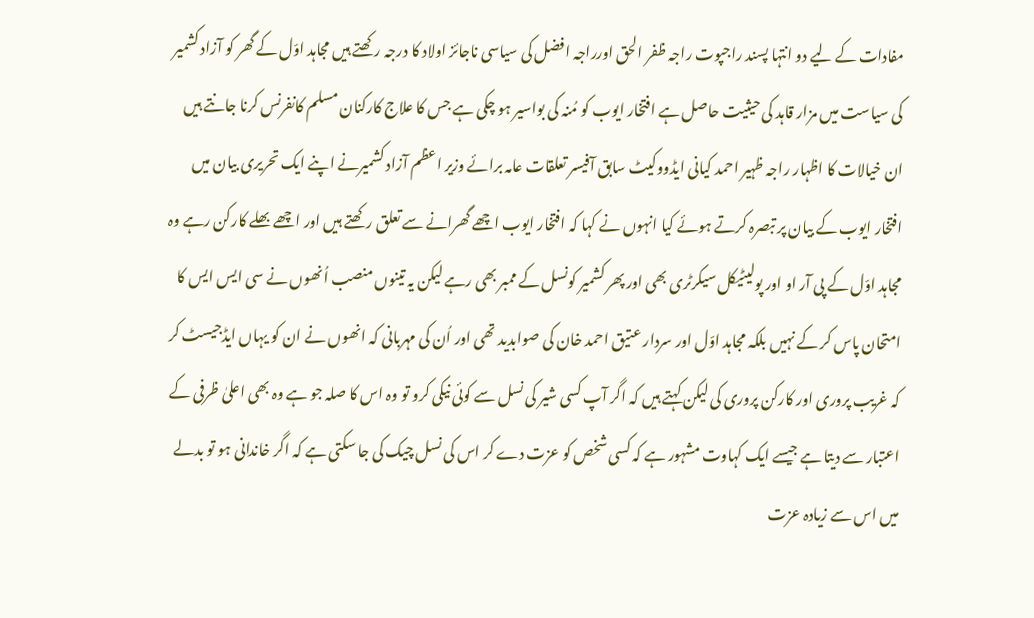مفادات کے لیے دو انتہا پسند راجپوت راجہ ظفر الحق اورراجہ افضل کی سیاسی ناجائز اولاد کا درجہ رکھتے ہیں مجاہد اوّل کے گھر کو آزاد کشمیر کی سیاست میں مزار قاہد کی حیثیت حاصل ہے افتخار ایوب کو مُنہ کی بواسیر ہو چکی ہے جس کا علاج کارکنان مسلم کانفرنس کرنا جانتے ہیں ان خیالات کا اظہار راجہ ظہیر احمد کیانی ایڈووکیٹ سابق آفیسر تعلقات عامہ برائے وزیر اعظم آزاد کشمیرنے اپنے ایک تحریری بیان میں افتخار ایوب کے بیان پر تبصرہ کرتے ہوئے کیا انہوں نے کہا کہ افتخار ایوب اچھے گھرانے سے تعلق رکھتے ہیں اور اچھے بھلے کارکن رہے وہ مجاہد اوّل کے پی آر او اور پولیٹیکل سیکرٹری بھی اور پھر کشمیر کونسل کے ممبر بھی رہے لیکن یہ تینوں منصب اُنھوں نے سی ایس ایس کا امتحان پاس کر کے نہیں بلکہ مجاہد اوّل اور سردار عتیق احمد خان کی صوابدید تھی اور اُن کی مہربانی کہ انھوں نے ان کو یہاں ایڈجیسٹ کر کہ غریب پروری اور کارکن پروری کی لیکن کہتے ہیں کہ اگر آپ کسی شیر کی نسل سے کوئی نیکی کرو تو وہ اس کا صلہ جو ہے وہ بھی اعلیٰ ظرفی کے اعتبار سے دیتا ہے جیسے ایک کہاوت مشہور ہے کہ کسی شخص کو عزت دے کر اس کی نسل چیک کی جا سکتی ہے کہ اگر خاندانی ہو تو بدلے میں اس سے زیادہ عزت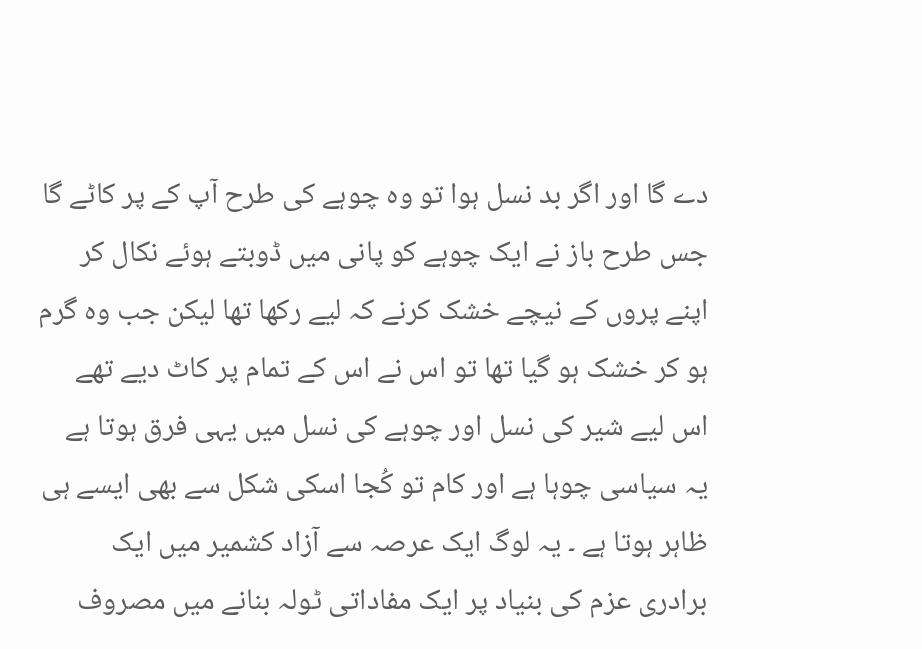دے گا اور اگر بد نسل ہوا تو وہ چوہے کی طرح آپ کے پر کاٹے گا جس طرح باز نے ایک چوہے کو پانی میں ڈوبتے ہوئے نکال کر اپنے پروں کے نیچے خشک کرنے کہ لیے رکھا تھا لیکن جب وہ گرم ہو کر خشک ہو گیا تھا تو اس نے اس کے تمام پر کاٹ دیے تھے اس لیے شیر کی نسل اور چوہے کی نسل میں یہی فرق ہوتا ہے یہ سیاسی چوہا ہے اور کام تو کُجا اسکی شکل سے بھی ایسے ہی ظاہر ہوتا ہے ۔ یہ لوگ ایک عرصہ سے آزاد کشمیر میں ایک برادری عزم کی بنیاد پر ایک مفاداتی ٹولہ بنانے میں مصروف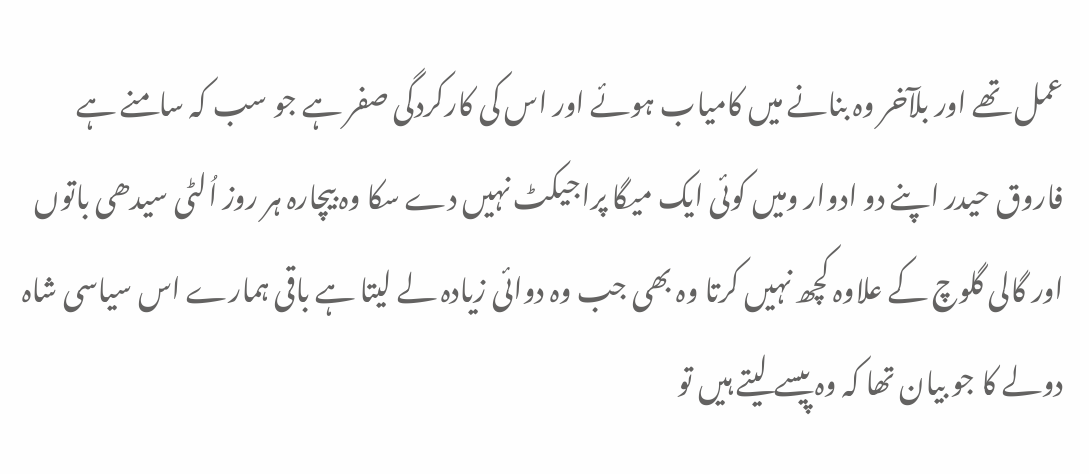عمل تھے اور بلآخر وہ بنانے میں کامیاب ہوئے اور اس کی کارکردگی صفر ہے جو سب کہ سامنے ہے فاروق حیدر اپنے دو ادوار ومیں کوئی ایک میگا پراجیکٹ نہیں دے سکا وہ بیچارہ ہر روز اُلٹی سیدھی باتوں اور گالی گلوچ کے علاوہ کچھ نہیں کرتا وہ بھی جب وہ دوائی زیادہ لے لیتا ہے باقی ہمارے اس سیاسی شاہ دولے کا جو بیان تھا کہ وہ پیسے لیتے ہیں تو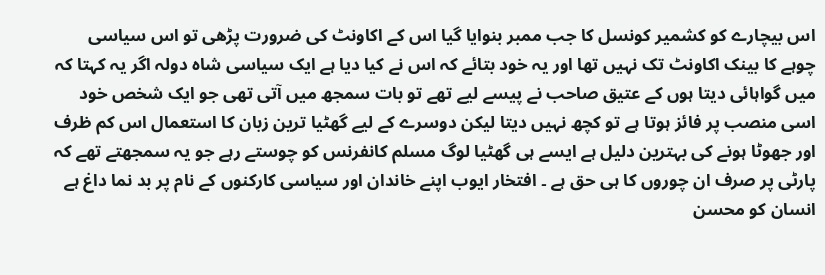اس بیچارے کو کشمیر کونسل کا جب ممبر بنوایا گیا اس کے اکاونٹ کی ضرورت پڑھی تو اس سیاسی چوہے کا بینک اکاونٹ تک نہیں تھا اور یہ خود بتائے کہ اس نے کیا دیا ہے ایک سیاسی شاہ دولہ اگر یہ کہتا کہ میں گواہائی دیتا ہوں کے عتیق صاحب نے پیسے لیے تھے تو بات سمجھ میں آتی تھی جو ایک شخص خود اسی منصب پر فائز ہوتا ہے تو کچھ نہیں دیتا لیکن دوسرے کے لیے گھٹیا ترین زبان کا استعمال اس کم ظرف اور جھوٹا ہونے کی بہترین دلیل ہے ایسے ہی گھٹیا لوگ مسلم کانفرنس کو چوستے رہے جو یہ سمجھتے تھے کہ پارٹی پر صرف ان چوروں کا ہی حق ہے ۔ افتخار ایوب اپنے خاندان اور سیاسی کارکنوں کے نام پر بد نما داغ ہے انسان کو محسن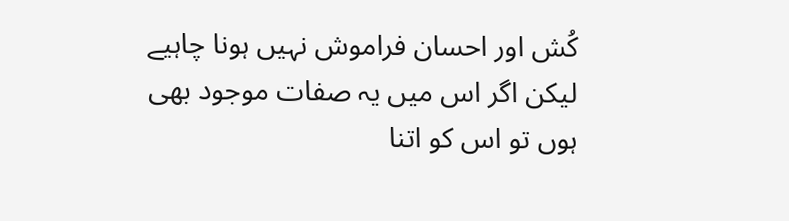کُش اور احسان فراموش نہیں ہونا چاہیے لیکن اگر اس میں یہ صفات موجود بھی ہوں تو اس کو اتنا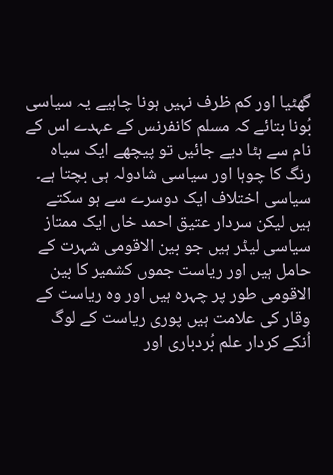گھٹیا اور کم ظرف نہیں ہونا چاہیے یہ سیاسی بُونا بتائے کہ مسلم کانفرنس کے عہدے اس کے نام سے ہٹا دیے جائیں تو پیچھے ایک سیاہ رنگ کا چوہا اور سیاسی شادولہ ہی بچتا ہے۔ سیاسی اختلاف ایک دوسرے سے ہو سکتے ہیں لیکن سردار عتیق احمد خاں ایک ممتاز سیاسی لیڈر ہیں جو بین الاقومی شہرت کے حامل ہیں اور ریاست جموں کشمیر کا بین الاقومی طور پر چہرہ ہیں اور وہ ریاست کے وقار کی علامت ہیں پوری ریاست کے لوگ اُنکے کردار علم بُردباری اور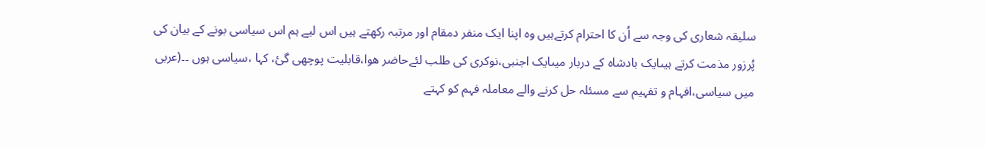سلیقہ شعاری کی وجہ سے اُن کا احترام کرتےہیں وہ اپنا ایک منفر دمقام اور مرتبہ رکھتے ہیں اس لیے ہم اس سیاسی بونے کے بیان کی پُرزور مذمت کرتے ہیںایک بادشاہ کے دربار میںایک اجنبی،نوکری کی طلب لئےحاضر ھوا،قابلیت پوچھی گئ، کہا ،سیاسی ہوں ۔۔(عربی میں سیاسی،افہام و تفہیم سے مسئلہ حل کرنے والے معاملہ فہم کو کہتے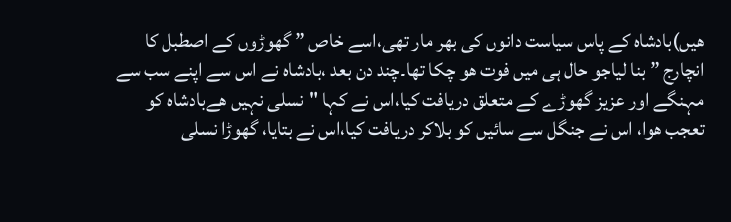ھیں)بادشاہ کے پاس سیاست دانوں کی بھر مار تھی،اسے خاص ” گھوڑوں کے اصطبل کا انچارج ” بنا لیاجو حال ہی میں فوت ھو چکا تھا۔چند دن بعد ،بادشاہ نے اس سے اپنے سب سے مہنگے اور عزیز گھوڑے کے متعلق دریافت کیا،اس نے کہا "نسلی نہیں ھےبادشاہ کو تعجب ھوا، اس نے جنگل سے سائیں کو بلاکر دریافت کیا،اس نے بتایا، گھوڑا نسلی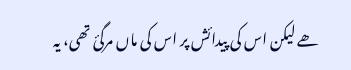ھے لیکن اس کی پیدائش پر اس کی ماں مرگئ تھی، یہ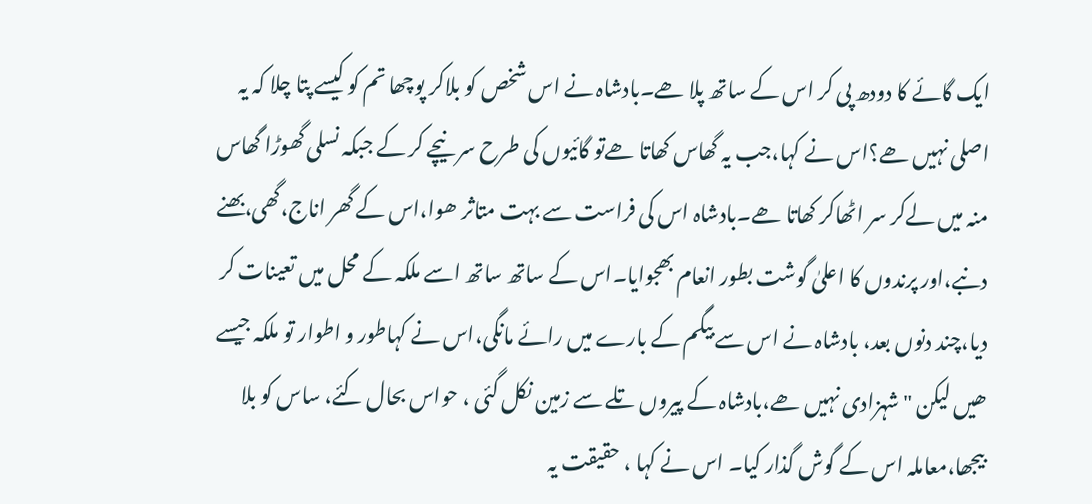ایک گائے کا دودھ پی کر اس کے ساتھ پلا ھے۔بادشاہ نے اس شخص کو بلاکر پوچھا تم کو کیسے پتا چلا کہ یہ اصلی نہیں ھے؟اس نے کہا،جب یہ گھاس کھاتا ھےتو گائیوں کی طرح سر نیچے کر کے جبکہ نسلی گھوڑا گھاس منہ میں لےکر سر اٹھاکر کھاتا ھے۔بادشاہ اس کی فراست سے بہت متاثر ھوا،اس کے گھر اناج،گھی،بھنے دنبے،اور پرندوں کا اعلیٰ گوشت بطور انعام بھجوایا۔اس کے ساتھ ساتھ اسے ملکہ کے محل میں تعینات کر دیا،چند دنوں بعد، بادشاہ نے اس سے بیگم کے بارے میں رائے مانگی،اس نے کہاطور و اطوار تو ملکہ جیسے ھیں لیکن "شہزادی نہیں ھے،بادشاہ کے پیروں تلے سے زمین نکل گئی ، حواس بحال کئے، ساس کو بلا بیجھا،معاملہ اس کے گوش گذار کیا۔ اس نے کہا ، حقیقت یہ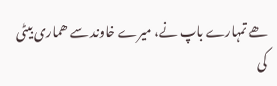ھے تمہارے باپ نے، میرے خاوند سے ھماری بیٹی کی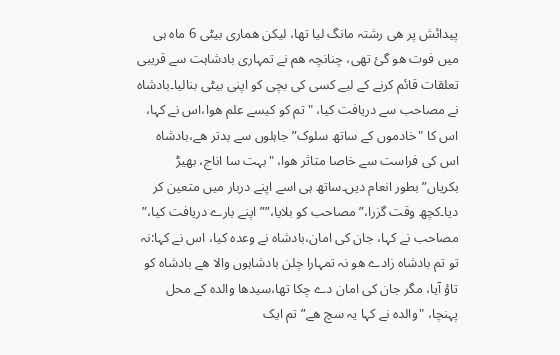پیدائش پر ھی رشتہ مانگ لیا تھا، لیکن ھماری بیٹی 6 ماہ ہی میں فوت ھو گئ تھی، چنانچہ ھم نے تمہاری بادشاہت سے قریبی تعلقات قائم کرنے کے لیے کسی کی بچی کو اپنی بیٹی بنالیا۔بادشاہ نے مصاحب سے دریافت کیا، "تم کو کیسے علم ھوا،اس نے کہا، اس کا "خادموں کے ساتھ سلوک” جاہلوں سے بدتر ھے،بادشاہ اس کی فراست سے خاصا متاثر ھوا، "بہت سا اناج، بھیڑ بکریاں” بطور انعام دیں۔ساتھ ہی اسے اپنے دربار میں متعین کر دیا۔کچھ وقت گزرا،”مصاحب کو بلایا،””اپنے بارے دریافت کیا،” مصاحب نے کہا، جان کی امان،بادشاہ نے وعدہ کیا، اس نے کہا:نہ تو تم بادشاہ زادے ھو نہ تمہارا چلن بادشاہوں والا ھے بادشاہ کو تاؤ آیا، مگر جان کی امان دے چکا تھا،سیدھا والدہ کے محل پہنچا، "والدہ نے کہا یہ سچ ھے”تم ایک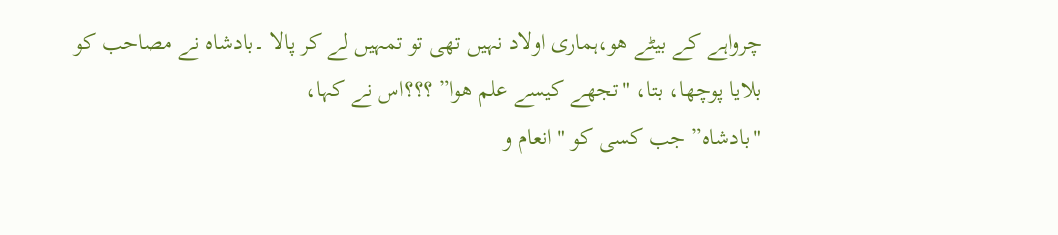چرواہے کے بیٹے ھو،ہماری اولاد نہیں تھی تو تمہیں لے کر پالا ۔بادشاہ نے مصاحب کو بلایا پوچھا، بتا، "تجھے کیسے علم ھوا” ؟؟؟اس نے کہا،
"بادشاہ” جب کسی کو "انعام و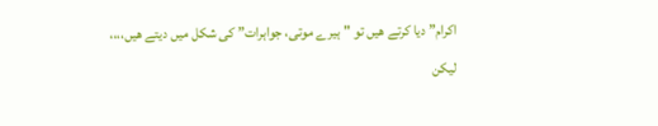اکرام” دیا کرتے ھیں تو "ہیرے موتی، جواہرات” کی شکل میں دیتے ھیں،،،،
لیکن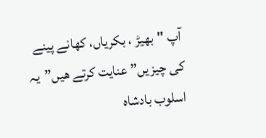آپ "بھیڑ ، بکریاں، کھانے پینے کی چیزیں” عنایت کرتے ھیں”یہ اسلوب بادشاہ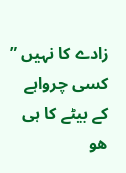زادے کا نہیں ”
کسی چرواہے کے بیٹے کا ہی ھو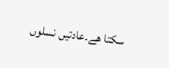سکتا ھے۔عادتیں نسلوں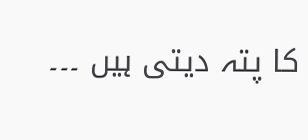کا پتہ دیتی ہیں ۔۔۔